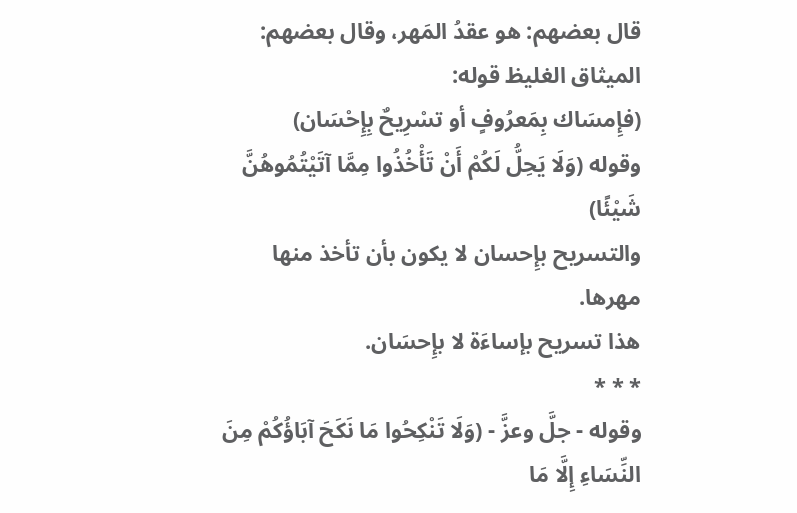قال بعضهم: هو عقدُ المَهر، وقال بعضهم: الميثاق الغليظ قوله:
(فإِمسَاك بِمَعرُوفٍ أو تسْرِيحٌ بِإِحْسَان)
وقوله (وَلَا يَحِلُّ لَكُمْ أَنْ تَأْخُذُوا مِمَّا آتَيْتُمُوهُنَّ شَيْئًا)
والتسريح بإِحسان لا يكون بأن تأخذ منها مهرها.
هذا تسريح بإساءَة لا بإِحسَان.
* * *
وقوله - جلَّ وعزَّ - (وَلَا تَنْكِحُوا مَا نَكَحَ آبَاؤُكُمْ مِنَ النِّسَاءِ إِلَّا مَا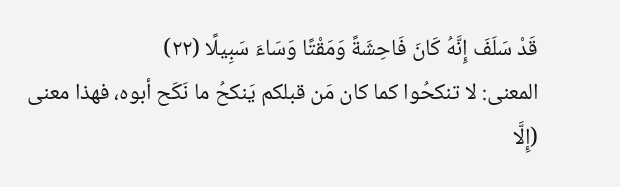قَدْ سَلَفَ إِنَّهُ كَانَ فَاحِشَةً وَمَقْتًا وَسَاءَ سَبِيلًا (٢٢)
المعنى: لا تنكحُوا كما كان مَن قبلكم يَنكحُ ما نَكَح أبوه، فهذا معنى
(إِلَّا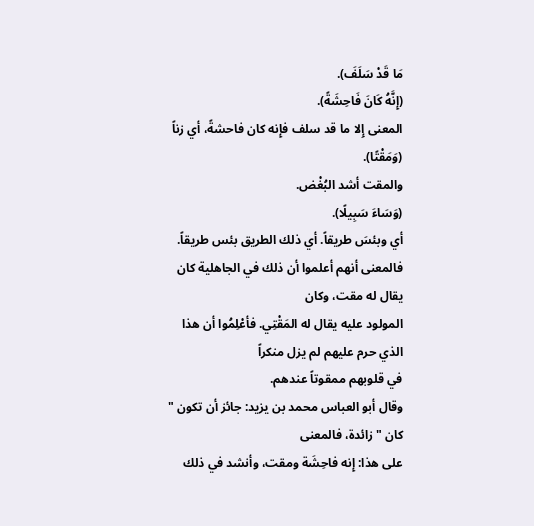مَا قَدْ سَلَفَ).
(إِنَّهُ كَانَ فَاحِشَةً).
المعنى إِلا ما قد سلف فإِنه كان فاحشةً، أي زناً (وَمَقْتًا).
والمقت أشد البُغْض.
(وَسَاءَ سَبِيلًا).
أي وبئسَ طريقاً. أي ذلك الطريق بئس طريقاً.
فالمعنى أنهم أعلموا أن ذلك في الجاهلية كان يقال له مقت، وكان
المولود عليه يقال له المَقْتِي. فأعْلِمُوا أن هذا الذي حرم عليهم لم يزل منكراً
في قلوبهم ممقوتاً عندهم.
وقال أبو العباس محمد بن يزيد: جائز أن تكون " كان " زائدة، فالمعنى
على هذا: إِنه فاحِشَة ومقت، وأنشد في ذلك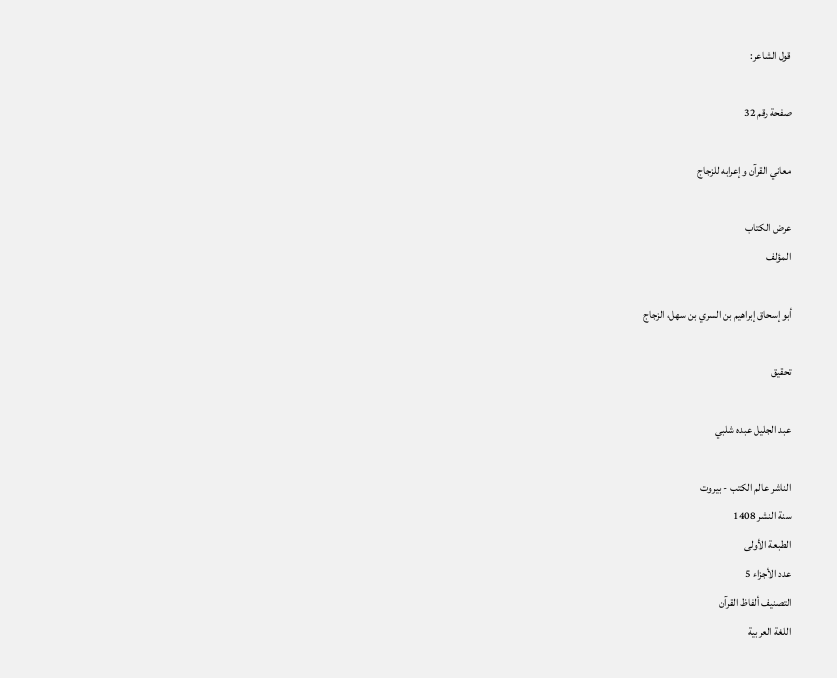قول الشاعر:

صفحة رقم 32

معاني القرآن وإعرابه للزجاج

عرض الكتاب
المؤلف

أبو إسحاق إبراهيم بن السري بن سهل، الزجاج

تحقيق

عبد الجليل عبده شلبي

الناشر عالم الكتب - بيروت
سنة النشر 1408
الطبعة الأولى
عدد الأجزاء 5
التصنيف ألفاظ القرآن
اللغة العربية